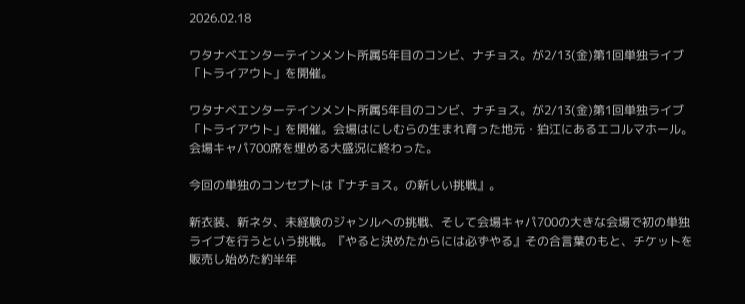2026.02.18

ワタナベエンターテインメント所属5年目のコンビ、ナチョス。が2/13(金)第1回単独ライブ「トライアウト」を開催。

ワタナベエンターテインメント所属5年目のコンビ、ナチョス。が2/13(金)第1回単独ライブ「トライアウト」を開催。会場はにしむらの生まれ育った地元・狛江にあるエコルマホール。会場キャパ700席を埋める大盛況に終わった。

今回の単独のコンセプトは『ナチョス。の新しい挑戦』。

新衣装、新ネタ、未経験のジャンルへの挑戦、そして会場キャパ700の大きな会場で初の単独ライブを行うという挑戦。『やると決めたからには必ずやる』その合言葉のもと、チケットを販売し始めた約半年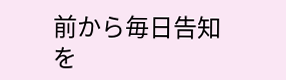前から毎日告知を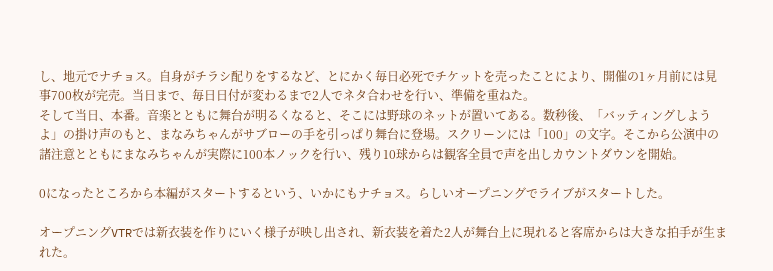し、地元でナチョス。自身がチラシ配りをするなど、とにかく毎日必死でチケットを売ったことにより、開催の1ヶ月前には見事700枚が完売。当日まで、毎日日付が変わるまで2人でネタ合わせを行い、準備を重ねた。
そして当日、本番。音楽とともに舞台が明るくなると、そこには野球のネットが置いてある。数秒後、「バッティングしようよ」の掛け声のもと、まなみちゃんがサブローの手を引っぱり舞台に登場。スクリーンには「100」の文字。そこから公演中の諸注意とともにまなみちゃんが実際に100本ノックを行い、残り10球からは観客全員で声を出しカウントダウンを開始。

0になったところから本編がスタートするという、いかにもナチョス。らしいオープニングでライブがスタートした。

オープニングVTRでは新衣装を作りにいく様子が映し出され、新衣装を着た2人が舞台上に現れると客席からは大きな拍手が生まれた。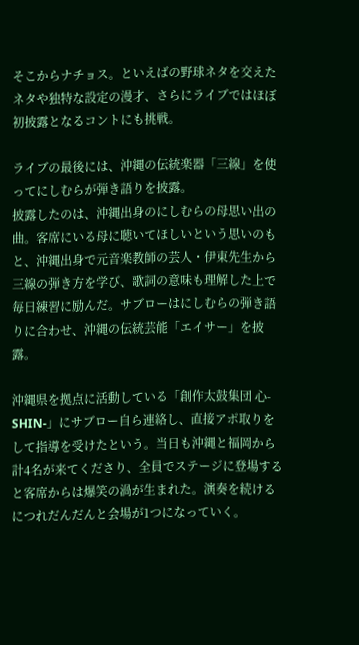そこからナチョス。といえばの野球ネタを交えたネタや独特な設定の漫才、さらにライブではほぼ初披露となるコントにも挑戦。

ライブの最後には、沖縄の伝統楽器「三線」を使ってにしむらが弾き語りを披露。
披露したのは、沖縄出身のにしむらの母思い出の曲。客席にいる母に聴いてほしいという思いのもと、沖縄出身で元音楽教師の芸人・伊東先生から三線の弾き方を学び、歌詞の意味も理解した上で毎日練習に励んだ。サブローはにしむらの弾き語りに合わせ、沖縄の伝統芸能「エイサー」を披露。

沖縄県を拠点に活動している「創作太鼓集団 心-SHIN-」にサブロー自ら連絡し、直接アポ取りをして指導を受けたという。当日も沖縄と福岡から計4名が来てくださり、全員でステージに登場すると客席からは爆笑の渦が生まれた。演奏を続けるにつれだんだんと会場が1つになっていく。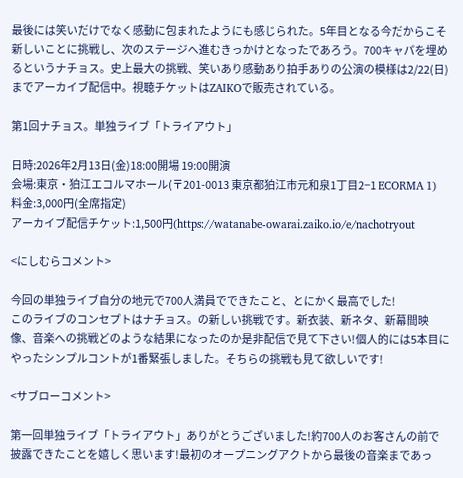最後には笑いだけでなく感動に包まれたようにも感じられた。5年目となる今だからこそ新しいことに挑戦し、次のステージへ進むきっかけとなったであろう。700キャパを埋めるというナチョス。史上最大の挑戦、笑いあり感動あり拍手ありの公演の模様は2/22(日)までアーカイブ配信中。視聴チケットはZAIKOで販売されている。

第1回ナチョス。単独ライブ「トライアウト」

日時:2026年2月13日(金)18:00開場 19:00開演
会場:東京・狛江エコルマホール(〒201-0013 東京都狛江市元和泉1丁目2−1 ECORMA 1)
料金:3,000円(全席指定)
アーカイブ配信チケット:1,500円(https://watanabe-owarai.zaiko.io/e/nachotryout

<にしむらコメント>

今回の単独ライブ自分の地元で700人満員でできたこと、とにかく最高でした!
このライブのコンセプトはナチョス。の新しい挑戦です。新衣装、新ネタ、新幕間映像、音楽への挑戦どのような結果になったのか是非配信で見て下さい!個人的には5本目にやったシンプルコントが1番緊張しました。そちらの挑戦も見て欲しいです!

<サブローコメント>

第一回単独ライブ「トライアウト」ありがとうございました!約700人のお客さんの前で披露できたことを嬉しく思います!最初のオープニングアクトから最後の音楽まであっ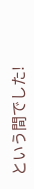という間でした!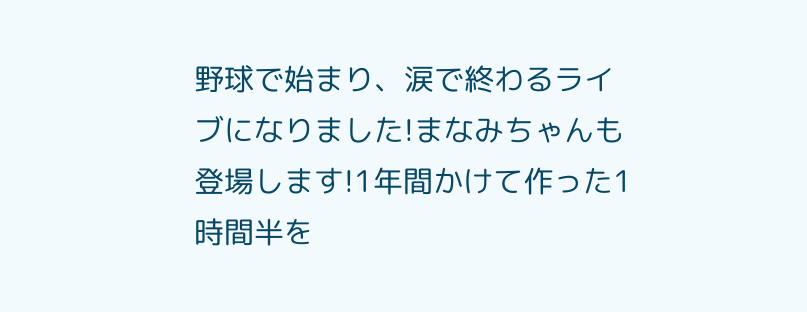野球で始まり、涙で終わるライブになりました!まなみちゃんも登場します!1年間かけて作った1時間半を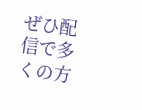ぜひ配信で多くの方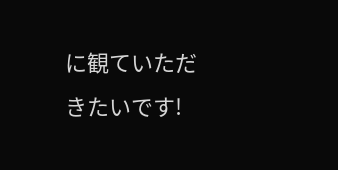に観ていただきたいです!